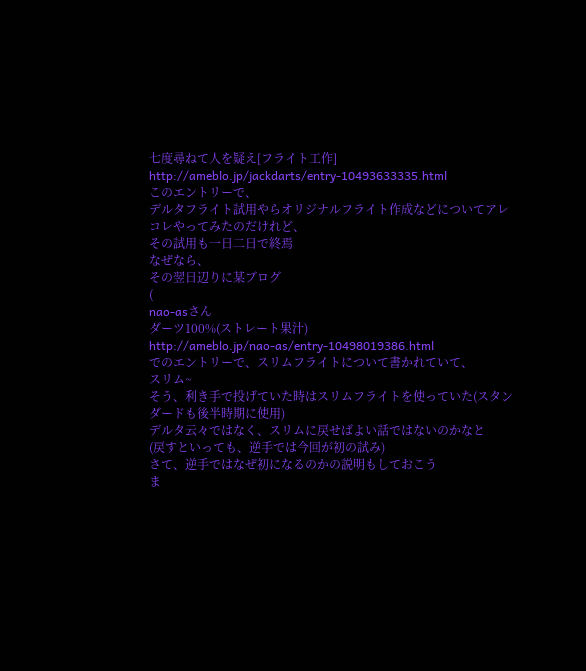七度尋ねて人を疑え[フライト工作]
http://ameblo.jp/jackdarts/entry-10493633335.html
このエントリーで、
デルタフライト試用やらオリジナルフライト作成などについてアレコレやってみたのだけれど、
その試用も一日二日で終焉
なぜなら、
その翌日辺りに某ブログ
(
nao-asさん
ダーツ100%(ストレート果汁)
http://ameblo.jp/nao-as/entry-10498019386.html
でのエントリーで、スリムフライトについて書かれていて、
スリム~
そう、利き手で投げていた時はスリムフライトを使っていた(スタンダードも後半時期に使用)
デルタ云々ではなく、スリムに戻せばよい話ではないのかなと
(戻すといっても、逆手では今回が初の試み)
さて、逆手ではなぜ初になるのかの説明もしておこう
ま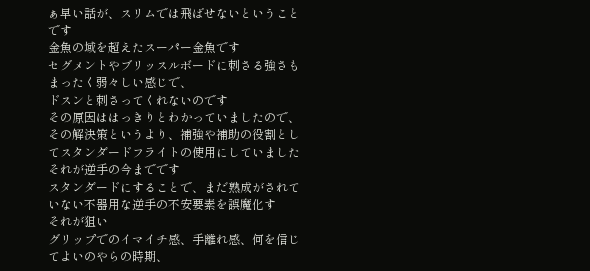ぁ早い話が、スリムでは飛ばせないということです
金魚の域を超えたスーパー金魚です
セグメントやブリッスルボードに刺さる強さもまったく弱々しい感じで、
ドスンと刺さってくれないのです
その原因ははっきりとわかっていましたので、
その解決策というより、補強や補助の役割としてスタンダードフライトの使用にしていました
それが逆手の今までです
スタンダードにすることで、まだ熟成がされていない不器用な逆手の不安要素を誤魔化す
それが狙い
グリップでのイマイチ感、手離れ感、何を信じてよいのやらの時期、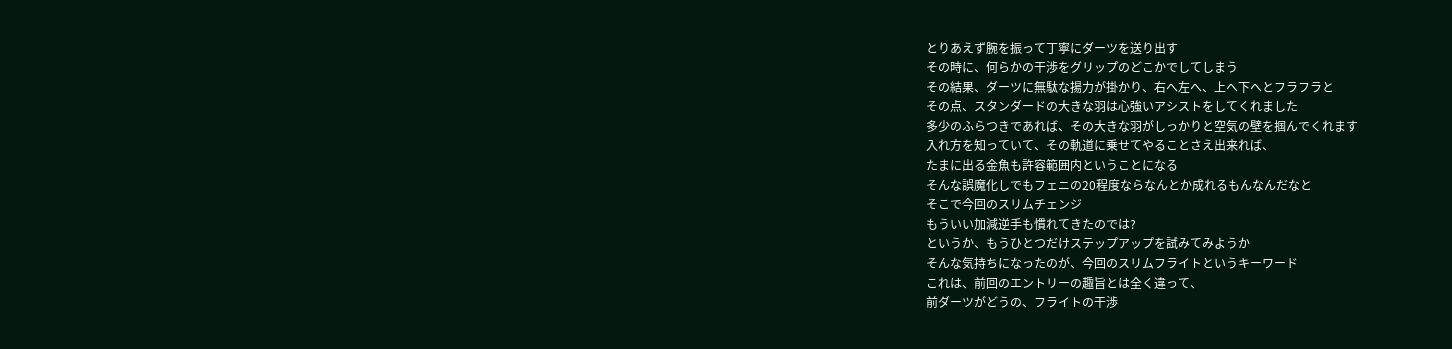とりあえず腕を振って丁寧にダーツを送り出す
その時に、何らかの干渉をグリップのどこかでしてしまう
その結果、ダーツに無駄な揚力が掛かり、右へ左へ、上へ下へとフラフラと
その点、スタンダードの大きな羽は心強いアシストをしてくれました
多少のふらつきであれば、その大きな羽がしっかりと空気の壁を掴んでくれます
入れ方を知っていて、その軌道に乗せてやることさえ出来れば、
たまに出る金魚も許容範囲内ということになる
そんな誤魔化しでもフェニの20程度ならなんとか成れるもんなんだなと
そこで今回のスリムチェンジ
もういい加減逆手も慣れてきたのでは?
というか、もうひとつだけステップアップを試みてみようか
そんな気持ちになったのが、今回のスリムフライトというキーワード
これは、前回のエントリーの趣旨とは全く違って、
前ダーツがどうの、フライトの干渉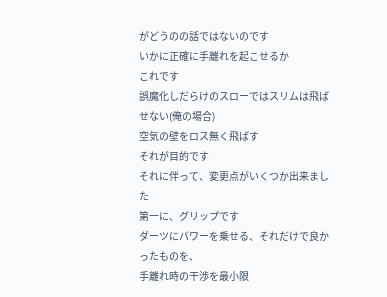がどうのの話ではないのです
いかに正確に手離れを起こせるか
これです
誤魔化しだらけのスローではスリムは飛ばせない(俺の場合)
空気の壁をロス無く飛ばす
それが目的です
それに伴って、変更点がいくつか出来ました
第一に、グリップです
ダーツにパワーを乗せる、それだけで良かったものを、
手離れ時の干渉を最小限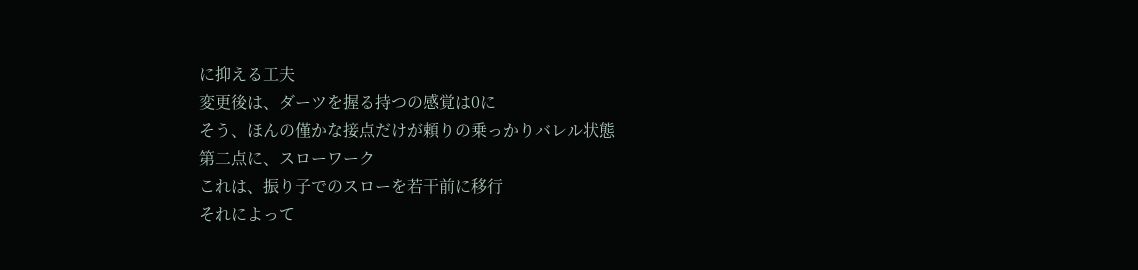に抑える工夫
変更後は、ダーツを握る持つの感覚は0に
そう、ほんの僅かな接点だけが頼りの乗っかりバレル状態
第二点に、スローワーク
これは、振り子でのスローを若干前に移行
それによって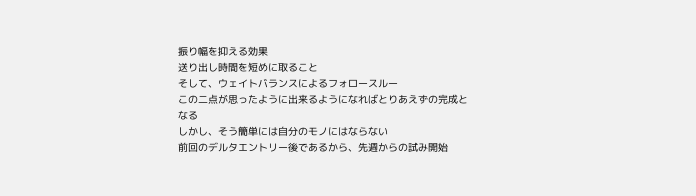振り幅を抑える効果
送り出し時間を短めに取ること
そして、ウェイトバランスによるフォロースルー
この二点が思ったように出来るようになればとりあえずの完成となる
しかし、そう簡単には自分のモノにはならない
前回のデルタエントリー後であるから、先週からの試み開始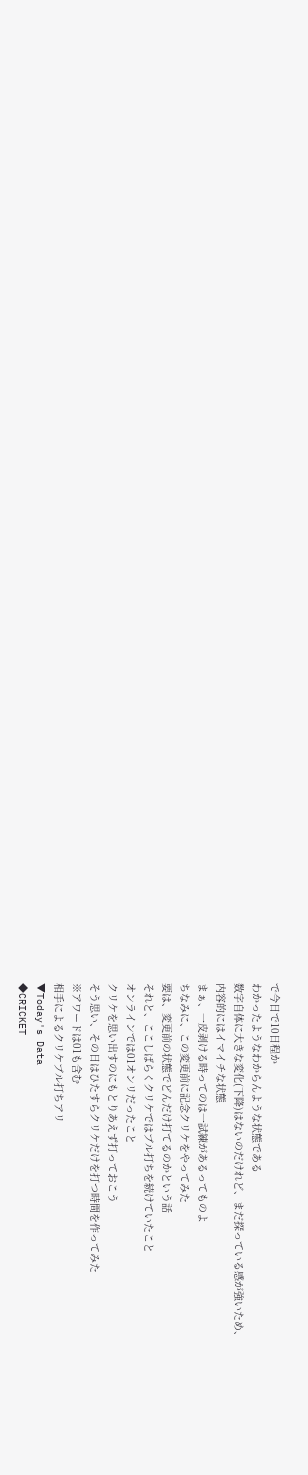で今日で10日程か
わかったようなわからんような状態である
数字自体に大きな変化(下降)はないのだけれど、まだ探っている感が強いため、
内容的にはイマイチな状態
まぁ、一皮剥ける時ってのは一試練があるってものよ
ちなみに、この変更前に記念クリケをやってみた
要は、変更前の状態でどんだけ打てるのかという話
それと、ここしばらくクリケではブル打ちを続けていたこと
オンラインでは01オンリだったこと
クリケを思い出すのにもとりあえず打っておこう
そう思い、その日はひたすらクリケだけを打つ時間を作ってみた
※アワードは01も含む
相手によるクリケブル打ちアリ
▼Today's Data
◆CRICKET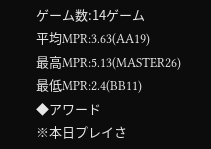ゲーム数:14ゲーム
平均MPR:3.63(AA19)
最高MPR:5.13(MASTER26)
最低MPR:2.4(BB11)
◆アワード
※本日プレイさ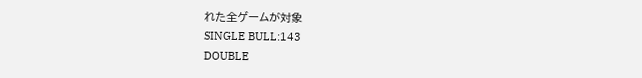れた全ゲームが対象
SINGLE BULL:143
DOUBLE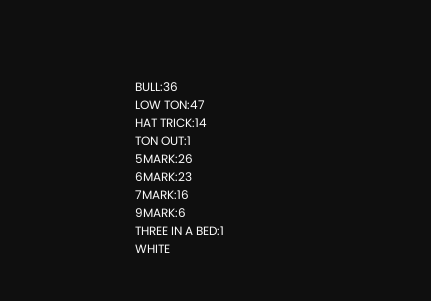BULL:36
LOW TON:47
HAT TRICK:14
TON OUT:1
5MARK:26
6MARK:23
7MARK:16
9MARK:6
THREE IN A BED:1
WHITE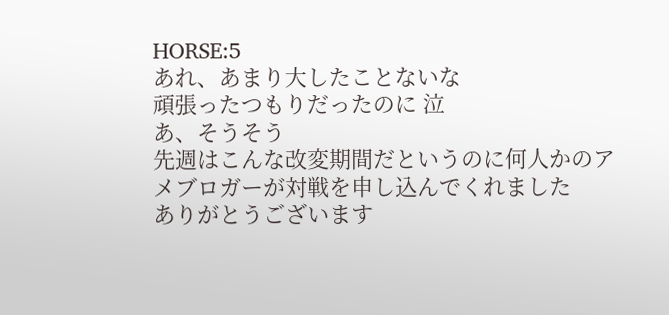HORSE:5
あれ、あまり大したことないな
頑張ったつもりだったのに 泣
あ、そうそう
先週はこんな改変期間だというのに何人かのアメブロガーが対戦を申し込んでくれました
ありがとうございます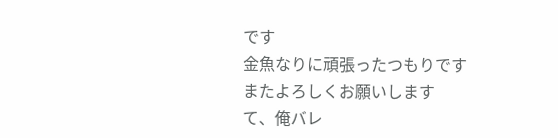です
金魚なりに頑張ったつもりです
またよろしくお願いします
て、俺バレ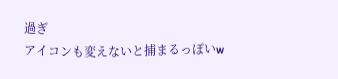過ぎ
アイコンも変えないと捕まるっぽいw